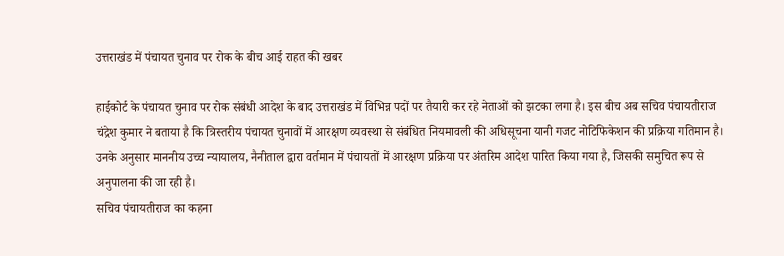उत्तराखंड में पंचायत चुनाव पर रोक के बीच आई राहत की खबर

हाईकोर्ट के पंचायत चुनाव पर रोक संबंधी आदेश के बाद उत्तराखंड में विभिन्न पदों पर तैयारी कर रहे नेताओं को झटका लगा है। इस बीच अब सचिव पंचायतीराज चंद्रेश कुमार ने बताया है कि त्रिस्तरीय पंचायत चुनावों में आरक्षण व्यवस्था से संबंधित नियमावली की अधिसूचना यानी गजट नोटिफिकेशन की प्रक्रिया गतिमान है।
उनके अनुसार माननीय उच्च न्यायालय, नैनीताल द्वारा वर्तमान में पंचायतों में आरक्षण प्रक्रिया पर अंतरिम आदेश पारित किया गया है, जिसकी समुचित रूप से अनुपालना की जा रही है।
सचिव पंचायतीराज का कहना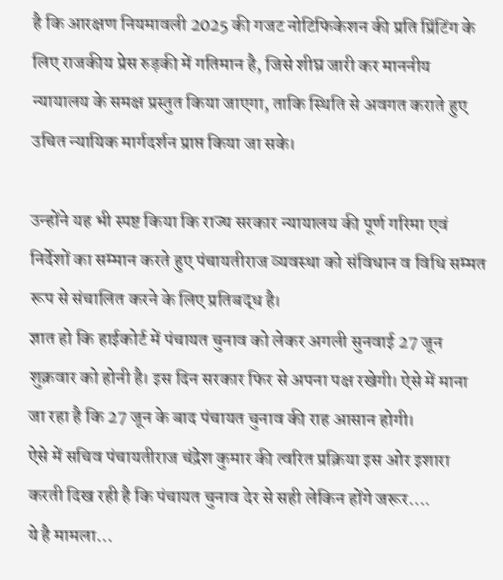है कि आरक्षण नियमावली 2025 की गजट नोटिफिकेशन की प्रति प्रिंटिंग के लिए राजकीय प्रेस रुड़की में गतिमान है, जिसे शीघ्र जारी कर माननीय न्यायालय के समक्ष प्रस्तुत किया जाएगा, ताकि स्थिति से अवगत कराते हुए उचित न्यायिक मार्गदर्शन प्राप्त किया जा सके।

उन्होंने यह भी स्पष्ट किया कि राज्य सरकार न्यायालय की पूर्ण गरिमा एवं निर्देशों का सम्मान करते हुए पंचायतीराज व्यवस्था को संविधान व विधि सम्मत रूप से संचालित करने के लिए प्रतिबद्ध है।
ज्ञात हो कि हाईकोर्ट में पंचायत चुनाव को लेकर अगली सुनवाई 27 जून शुक्रवार को होनी है। इस दिन सरकार फिर से अपना पक्ष रखेगी। ऐसे में माना जा रहा है कि 27 जून के बाद पंचायत चुनाव की राह आसान होगी।
ऐसे में सचिव पंचायतीराज चंद्रेश कुमार की त्वरित प्रक्रिया इस ओर इशारा करती दिख रही है कि पंचायत चुनाव देर से सही लेकिन होंगे जरूर….
ये है मामला…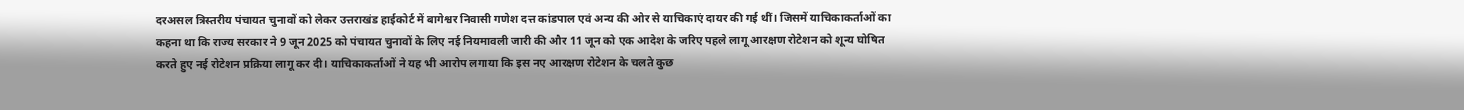दरअसल त्रिस्तरीय पंचायत चुनावों को लेकर उत्तराखंड हाईकोर्ट में बागेश्वर निवासी गणेश दत्त कांडपाल एवं अन्य की ओर से याचिकाएं दायर की गई थीं। जिसमें याचिकाकर्ताओं का कहना था कि राज्य सरकार ने 9 जून 2025 को पंचायत चुनावों के लिए नई नियमावली जारी की और 11 जून को एक आदेश के जरिए पहले लागू आरक्षण रोटेशन को शून्य घोषित करते हुए नई रोटेशन प्रक्रिया लागू कर दी। याचिकाकर्ताओं ने यह भी आरोप लगाया कि इस नए आरक्षण रोटेशन के चलते कुछ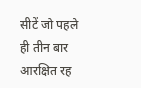सीटें जो पहले ही तीन बार आरक्षित रह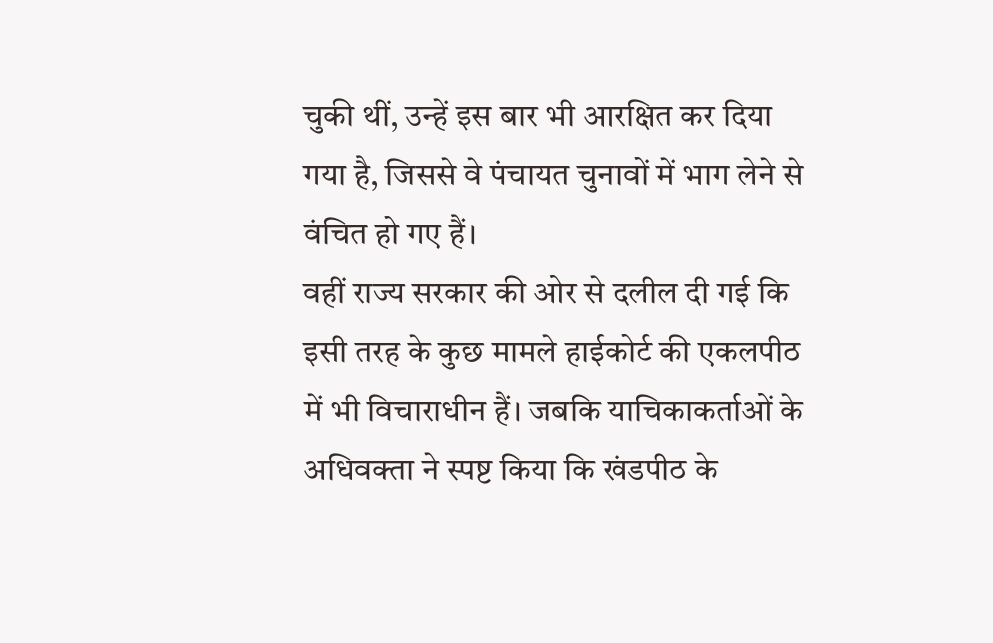चुकी थीं, उन्हें इस बार भी आरक्षित कर दिया गया है, जिससे वे पंचायत चुनावों में भाग लेने से वंचित हो गए हैं।
वहीं राज्य सरकार की ओर से दलील दी गई कि इसी तरह के कुछ मामले हाईकोर्ट की एकलपीठ में भी विचाराधीन हैं। जबकि याचिकाकर्ताओं के अधिवक्ता ने स्पष्ट किया कि खंडपीठ के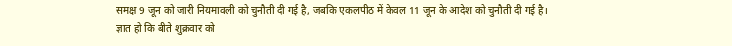समक्ष 9 जून को जारी नियमावली को चुनौती दी गई है, जबकि एकलपीठ में केवल 11 जून के आदेश को चुनौती दी गई है।
ज्ञात हो कि बीते शुक्रवार को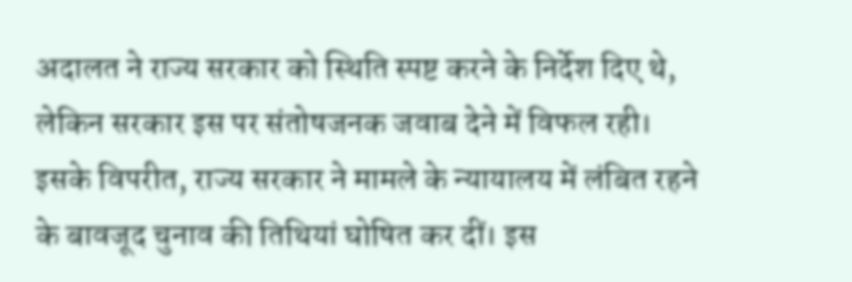अदालत ने राज्य सरकार को स्थिति स्पष्ट करने के निर्देश दिए थे, लेकिन सरकार इस पर संतोषजनक जवाब देने में विफल रही। इसके विपरीत, राज्य सरकार ने मामले के न्यायालय में लंबित रहने के बावजूद चुनाव की तिथियां घोषित कर दीं। इस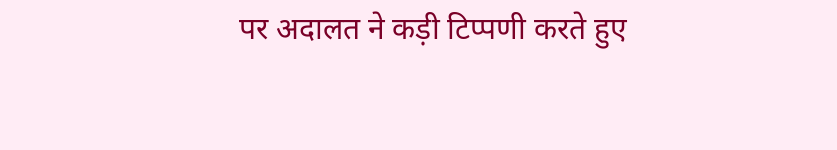पर अदालत ने कड़ी टिप्पणी करते हुए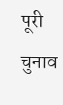पूरी चुनाव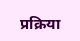प्रक्रिया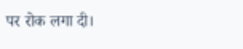पर रोक लगा दी।